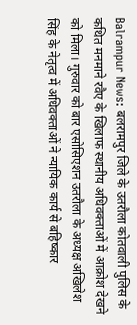Balrampur News: बलरामपुर जिले के उतरौला कोतवाली पुलिस के कथित मनमाने रवैए के खिलाफ स्थानीय अधिवक्ताओं में आक्रोश देखने को मिला। गुरुवार को बार एसोसिएशन उतरौला के अध्यक्ष अखिलेश सिंह के नेतृत्व में अधिवक्ताओं ने न्यायिक कार्य से बहिष्कार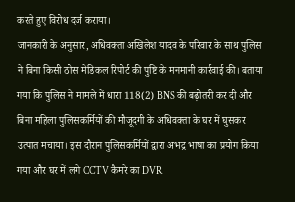करते हुए विरोध दर्ज कराया।
जानकारी के अनुसार, अधिवक्ता अखिलेश यादव के परिवार के साथ पुलिस ने बिना किसी ठोस मेडिकल रिपोर्ट की पुष्टि के मनमानी कार्रवाई की। बताया गया कि पुलिस ने मामले में धारा 118(2) BNS की बढ़ोतरी कर दी और बिना महिला पुलिसकर्मियों की मौजूदगी के अधिवक्ता के घर में घुसकर उत्पात मचाया। इस दौरान पुलिसकर्मियों द्वारा अभद्र भाषा का प्रयोग किया गया और घर में लगे CCTV कैमरे का DVR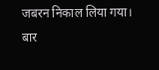जबरन निकाल लिया गया।
बार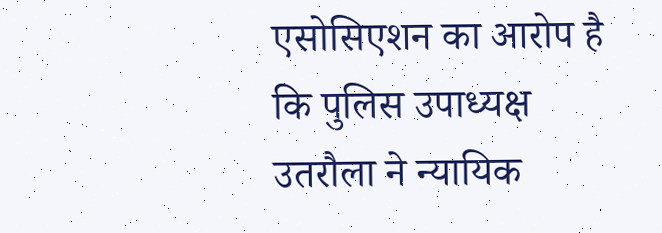एसोसिएशन का आरोप है कि पुलिस उपाध्यक्ष उतरौला ने न्यायिक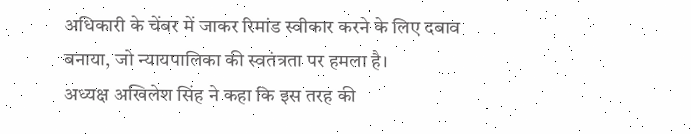अधिकारी के चेंबर में जाकर रिमांड स्वीकार करने के लिए दबाव बनाया, जो न्यायपालिका की स्वतंत्रता पर हमला है।
अध्यक्ष अखिलेश सिंह ने कहा कि इस तरह की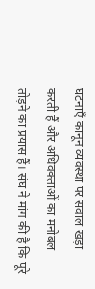घटनाएँ कानून व्यवस्था पर सवाल खड़ा करती हैं और अधिवक्ताओं का मनोबल तोड़ने का प्रयास हैं। संघ ने मांग की है कि पूरे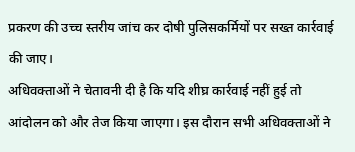प्रकरण की उच्च स्तरीय जांच कर दोषी पुलिसकर्मियों पर सख्त कार्रवाई की जाए।
अधिवक्ताओं ने चेतावनी दी है कि यदि शीघ्र कार्रवाई नहीं हुई तो आंदोलन को और तेज किया जाएगा। इस दौरान सभी अधिवक्ताओं ने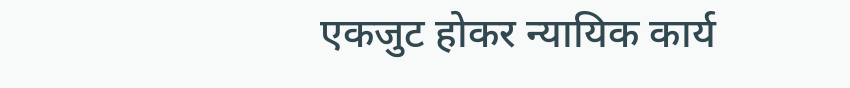एकजुट होकर न्यायिक कार्य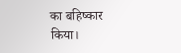का बहिष्कार किया।